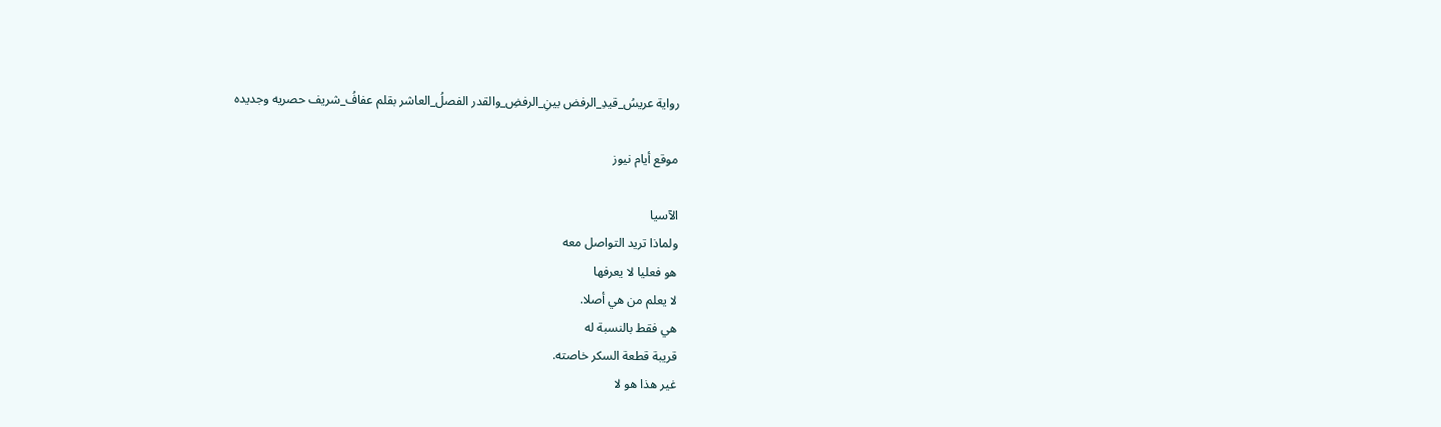رواية عريسُ_قيدِ_الرفض بينِ_الرفضِ_والقدر الفصلُ_العاشر بقلم عفافُ_شريف حصريه وجديده

موقع أيام نيوز

الآسيا
ولماذا تريد التواصل معه
هو فعليا لا يعرفها
لا يعلم من هي أصلا.
هي فقط بالنسبة له
قريبة قطعة السكر خاصته.
غير هذا هو لا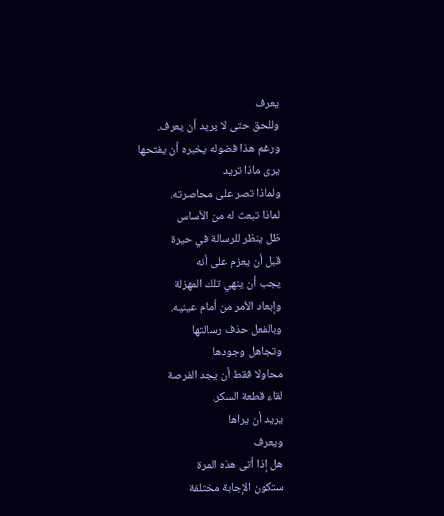يعرف
وللحق حتى لا يريد أن يعرف.
ورغم هذا فضوله يخبره أن يفتحها
يرى ماذا تريد
ولماذا تصر على محاصرته.
لماذا تبعث له من الأساس
ظل ينظر للرسالة في حيرة
قبل أن يعزم على أنه
يجب أن ينهي تلك المهزلة
وإبعاد الأمر من أمام عينيه.
وبالفعل حذف رسالتها
وتجاهل وجودها
محاولا فقط أن يجد الفرصة
لقاء قطعة السكر.
يريد أن يراها
ويعرف
هل إذا أتى هذه المرة
ستكون الإجابة مختلفة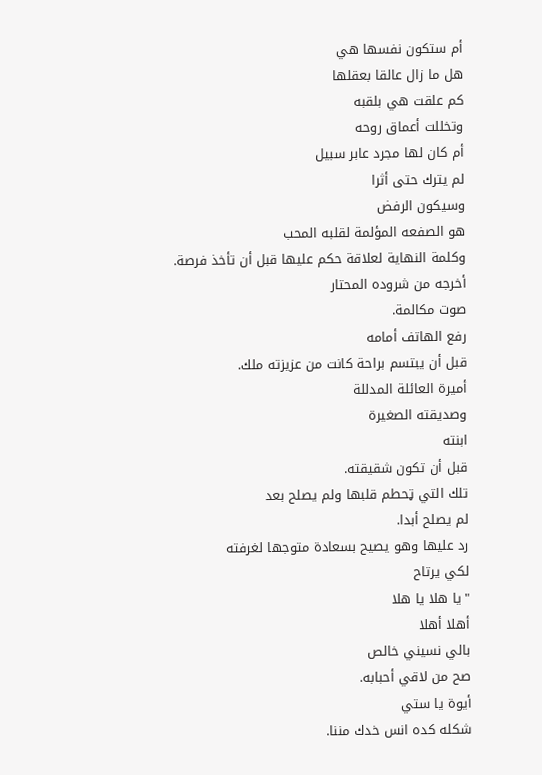أم ستكون نفسها هي
هل ما زال عالقا بعقلها
كم علقت هي بلقبه
وتخللت أعماق روحه
أم كان لها مجرد عابر سبيل
لم يترك حتى أثرا
وسيكون الرفض
هو الصفعه المؤلمة لقلبه المحب
وكلمة النهاية لعلاقة حكم عليها قبل أن تأخذ فرصة.
أخرجه من شروده المحتار
صوت مكالمة.
رفع الهاتف أمامه
قبل أن يبتسم براحة كانت من عزيزته ملك.
أميرة العائلة المدللة
وصديقته الصغيرة
ابنته
قبل أن تكون شقيقته.
تلك التي ټحطم قلبها ولم يصلح بعد
لم يصلح أبدا.
رد عليها وهو يصيح بسعادة متوجها لغرفته
لكي يرتاح
"يا هلا يا هلا
أهلا أهلا
بالي نسيني خالص
صح من لاقي أحبابه.
أيوة يا ستي
شكله كده انس خدك مننا.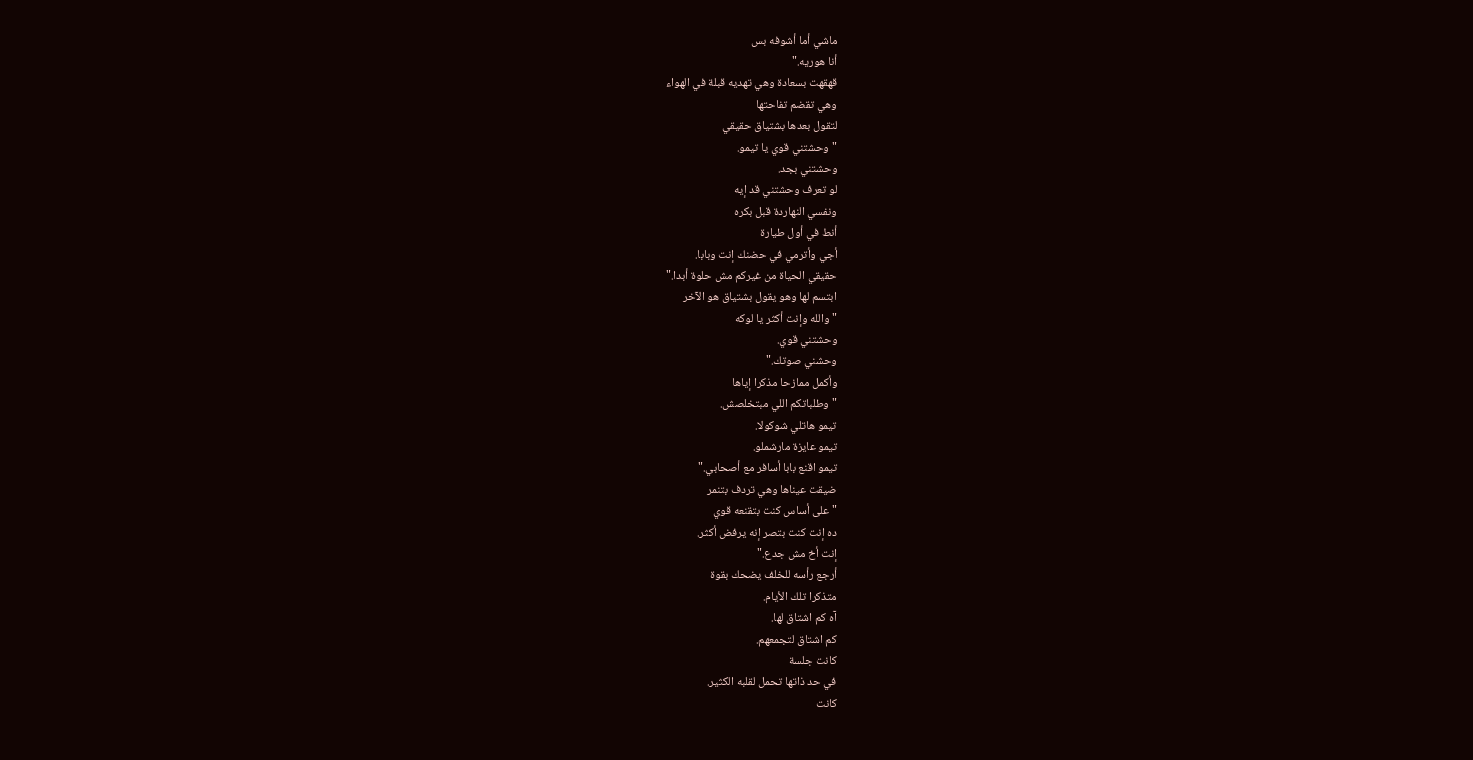ماشي أما أشوفه بس
أنا هوريه."
قهقهت بسعادة وهي تهديه قبلة في الهواء
وهي تقضم تفاحتها
لتقول بعدها بشتياق حقيقي
"وحشتني قوي يا تيمو.
وحشتني بجد.
لو تعرف وحشتني قد إيه
ونفسي النهاردة قبل بكره
أنط في أول طيارة
أجي وأترمي في حضنك إنت وبابا.
حقيقي الحياة من غيركم مش حلوة أبدا."
ابتسم لها وهو يقول بشتياق هو الآخر
"والله وإنت أكثر يا لوكه
وحشتني قوي.
وحشني صوتك."
وأكمل ممازحا مذكرا إياها
"وطلباتكم اللي مبتخلصش.
تيمو هاتلي شوكولا.
تيمو عايزة مارشملو.
تيمو اقنع بابا أسافر مع أصحابي."
ضيقت عيناها وهي تردف بتنمر
"على أساس كنت بتقنعه قوي
ده إنت كنت بتصر إنه يرفض أكثر.
إنت أخ مش جدع."
أرجع رأسه للخلف يضحك بقوة
متذكرا تلك الأيام.
آه كم اشتاق لها.
كم اشتاق لتجمعهم.
كانت جلسة
في حد ذاتها تحمل لقلبه الكثير.
كانت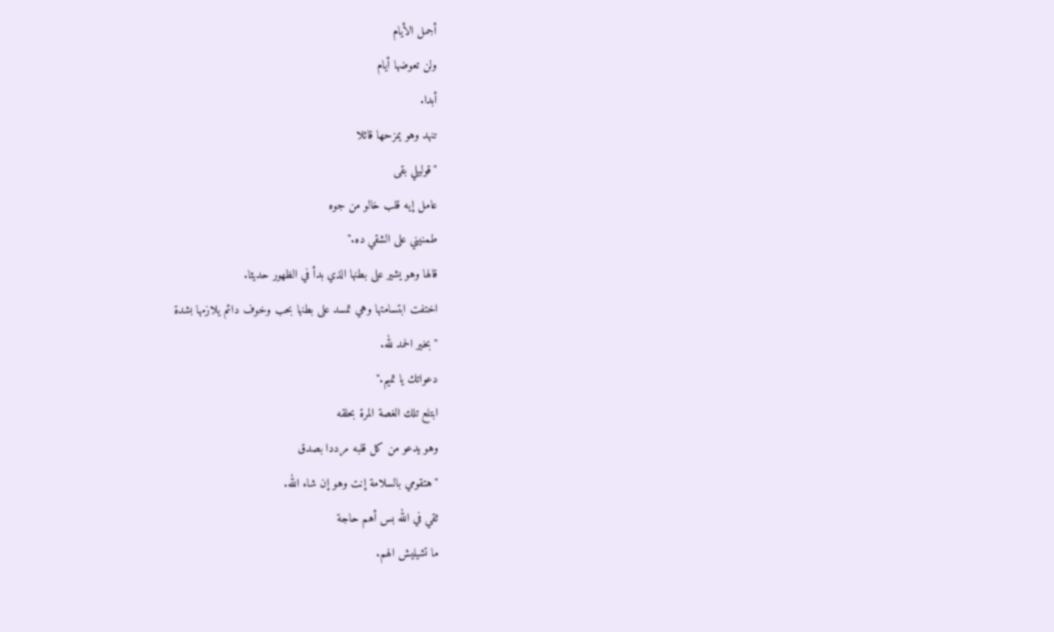أجمل الأيام
ولن تعوضها أيام
أبدا.
تنهد وهو يمزحها قائلا
"قوليلي بقى
عامل إيه قلب خالو من جوه
طمنيني على الشقي ده."
قالها وهو يشير على بطنها الذي بدأ في الظهور حديثا.
اختفت ابتسامتها وهي تمسد على بطنها بحب وخوف دائم يلازمها بشدة
"بخير الحمد لله.
دعواتك يا تميم."
ابتلع تلك الغصة المرة بحلقه
وهو يدعو من كل قلبه مرددا بصدق
"هتقومي بالسلامة إنت وهو إن شاء الله.
ثقي في الله بس أهم حاجة
ما تشيليش الهم.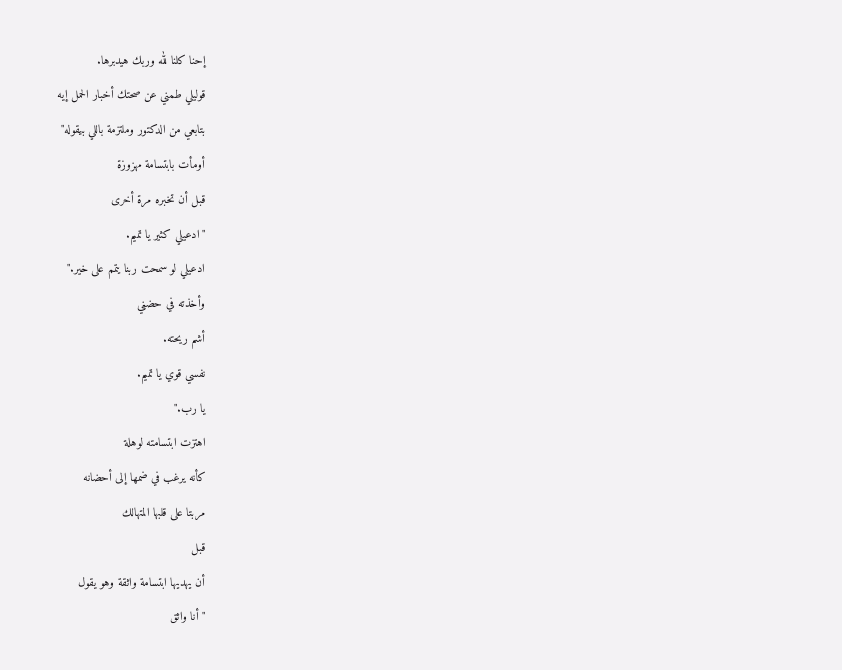إحنا كلنا لله وربك هيدبرها.
قوليلي طمني عن صحتك أخبار الحمل إيه
بتابعي من الدكتور وملتزمة باللي بيقوله"
أومأت بابتسامة مهزوزة
قبل أن تخبره مرة أخرى
"ادعيلي كثير يا تميم.
ادعيلي لو سمحت ربنا يتمم على خير."
وأخذته في حضڼي
أشم ريحته.
نفسي قوي يا تميم.
يا رب."
اهتزت ابتسامته لوهلة
كأنه يرغب في ضمھا إلى أحضانه
مربتا على قلبها المتهالك
قبل
أن يهديها ابتسامة واثقة وهو يقول
"أنا واثق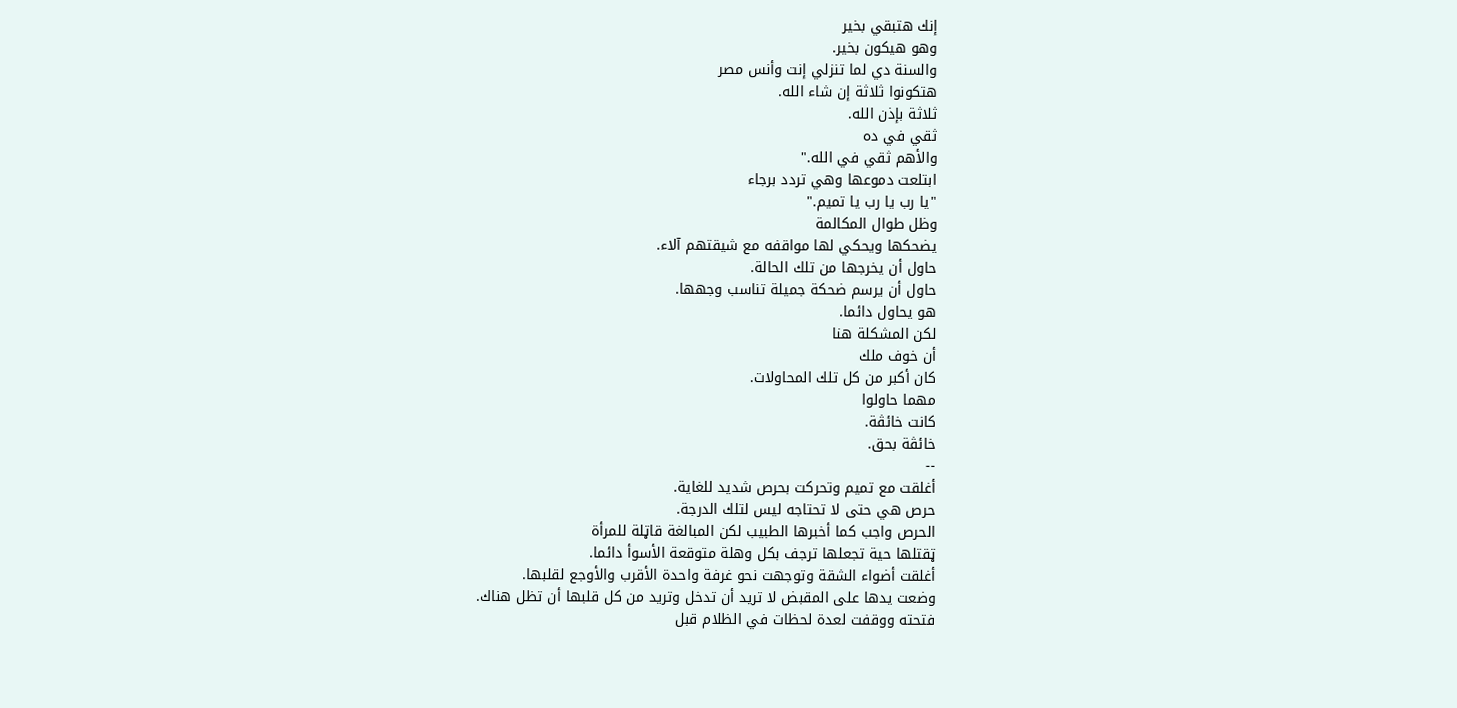إنك هتبقي بخير
وهو هيكون بخير.
والسنة دي لما تنزلي إنت وأنس مصر
هتكونوا ثلاثة إن شاء الله.
ثلاثة بإذن الله.
ثقي في ده
والأهم ثقي في الله."
ابتلعت دموعها وهي تردد برجاء
"يا رب يا رب يا تميم."
وظل طوال المكالمة
يضحكها ويحكي لها مواقفه مع شيقتهم آلاء.
حاول أن يخرجها من تلك الحالة.
حاول أن يرسم ضحكة جميلة تناسب وجهها.
هو يحاول دائما.
لكن المشكلة هنا
أن خوف ملك
كان أكبر من كل تلك المحاولات.
مهما حاولوا
كانت خائڤة.
خائڤة بحق.
--
أغلقت مع تميم وتحركت بحرص شديد للغاية.
حرص هي حتى لا تحتاجه ليس لتلك الدرجة.
الحرص واجب كما أخبرها الطبيب لكن المبالغة قاټلة للمرأة
ټقتلها حية تجعلها ترجف بكل وهلة متوقعة الأسوأ دائما.
أغلقت أضواء الشقة وتوجهت نحو غرفة واحدة الأقرب والأوجع لقلبها.
وضعت يدها على المقبض لا تريد أن تدخل وتريد من كل قلبها أن تظل هناك.
فتحته ووقفت لعدة لحظات في الظلام قبل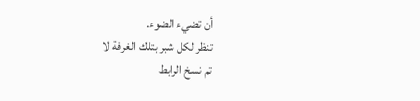أن تضيء الضوء.
تنظر لكل شبر بتلك الغرفة لا
تم نسخ الرابط